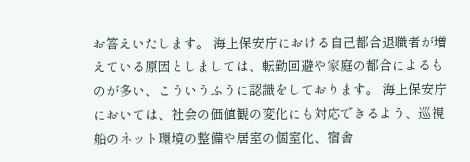お答えいたします。 海上保安庁における自己都合退職者が増えている原因としましては、転勤回避や家庭の都合によるものが多い、こういうふうに認識をしております。 海上保安庁においては、社会の価値観の変化にも対応できるよう、巡視船のネット環境の整備や居室の個室化、宿舎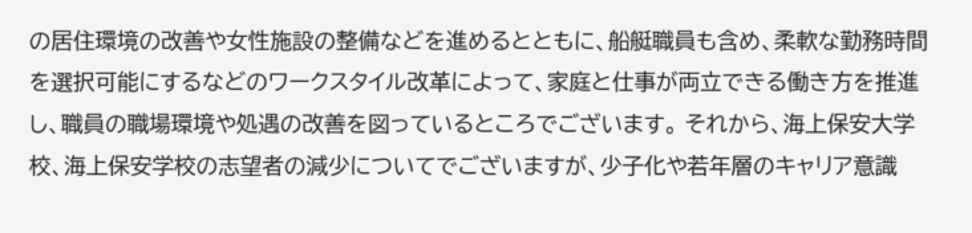の居住環境の改善や女性施設の整備などを進めるとともに、船艇職員も含め、柔軟な勤務時間を選択可能にするなどのワークスタイル改革によって、家庭と仕事が両立できる働き方を推進し、職員の職場環境や処遇の改善を図っているところでございます。 それから、海上保安大学校、海上保安学校の志望者の減少についてでございますが、少子化や若年層のキャリア意識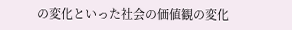の変化といった社会の価値観の変化